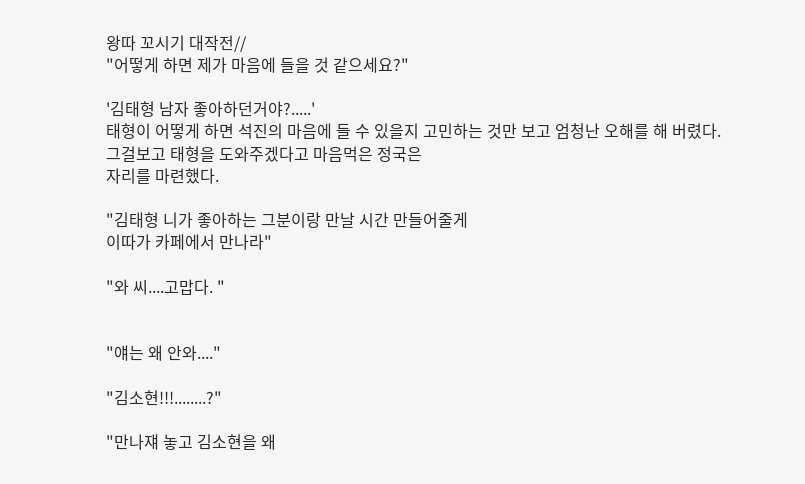왕따 꼬시기 대작전//
"어떻게 하면 제가 마음에 들을 것 같으세요?"

'김태형 남자 좋아하던거야?.....'
태형이 어떻게 하면 석진의 마음에 들 수 있을지 고민하는 것만 보고 엄청난 오해를 해 버렸다.
그걸보고 태형을 도와주겠다고 마음먹은 정국은
자리를 마련했다.

"김태형 니가 좋아하는 그분이랑 만날 시간 만들어줄게
이따가 카페에서 만나라"

"와 씨....고맙다. "


"얘는 왜 안와...."

"김소현!!!........?"

"만나쟤 놓고 김소현을 왜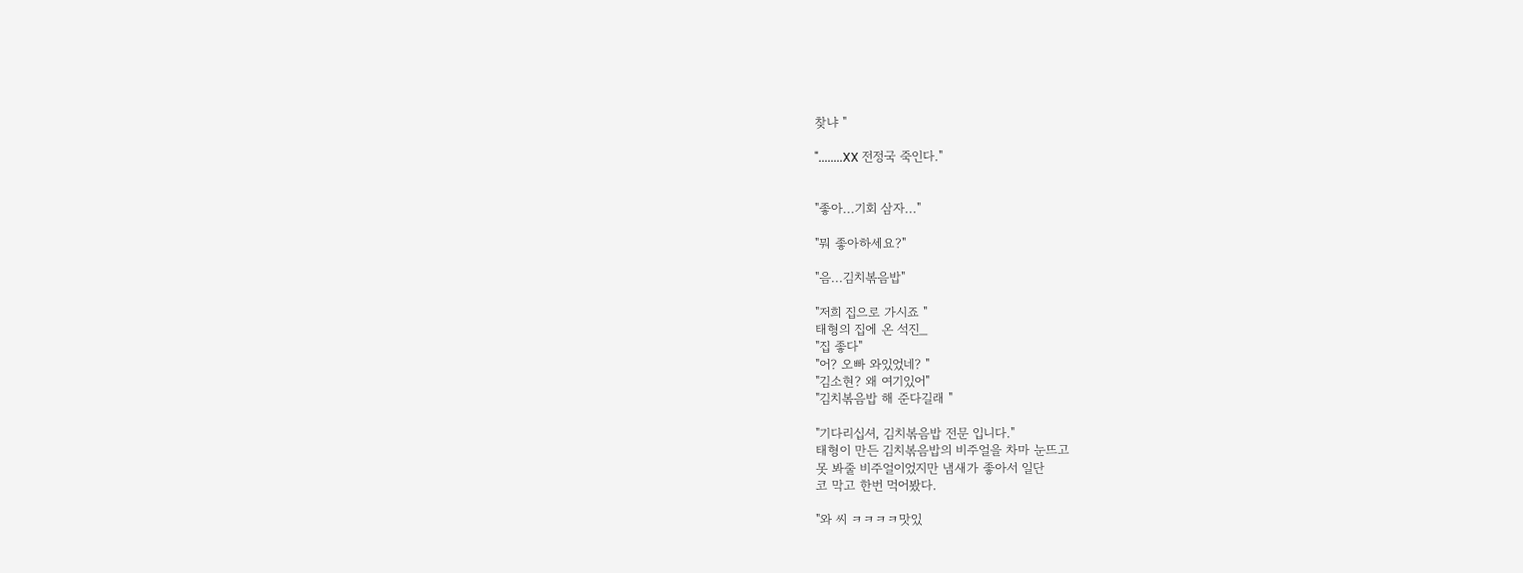찾냐 "

"........XX 전정국 죽인다."


"좋아...기회 삼자..."

"뭐 좋아하세요?"

"음...김치볶음밥"

"저희 집으로 가시죠 "
태형의 집에 온 석진_
"집 좋다"
"어? 오빠 와있었네? "
"김소현? 왜 여기있어"
"김치볶음밥 해 준다길래 "

"기다리십셔, 김치볶음밥 전문 입니다."
태형이 만든 김치볶음밥의 비주얼을 차마 눈뜨고
못 봐줄 비주얼이었지만 냄새가 좋아서 일단
코 막고 한번 먹어봤다.

"와 씨 ㅋㅋㅋㅋ맛있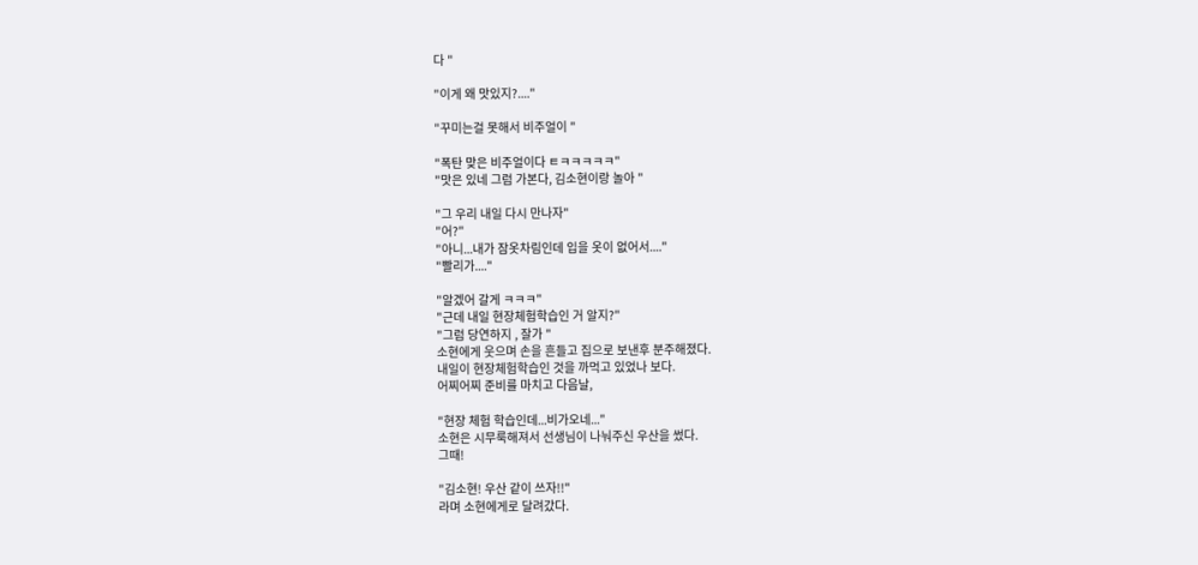다 "

"이게 왜 맛있지?...."

"꾸미는걸 못해서 비주얼이 "

"폭탄 맞은 비주얼이다 ㅌㅋㅋㅋㅋㅋ"
"맛은 있네 그럼 가본다, 김소현이랑 놀아 "

"그 우리 내일 다시 만나자"
"어?"
"아니...내가 잠옷차림인데 입을 옷이 없어서...."
"빨리가...."

"알겠어 갈게 ㅋㅋㅋ"
"근데 내일 현장체험학습인 거 알지?"
"그럼 당연하지 , 잘가 "
소현에게 웃으며 손을 흔들고 집으로 보낸후 분주해졌다.
내일이 현장체험학습인 것을 까먹고 있었나 보다.
어찌어찌 준비를 마치고 다음날,

"현장 체험 학습인데...비가오네..."
소현은 시무룩해져서 선생님이 나눠주신 우산을 썼다.
그때!

"김소현! 우산 같이 쓰자!!"
라며 소현에게로 달려갔다.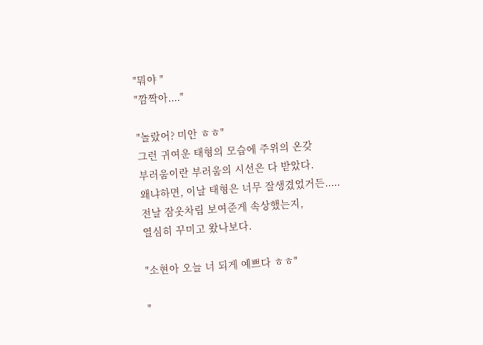"뭐야 "
"깜짝아...."

"놀랐어? 미안 ㅎㅎ"
그런 귀여운 태형의 모습에 주위의 온갖
부러움이란 부러움의 시선은 다 받았다.
왜냐하면, 이날 태형은 너무 잘생겼었거든.....
전날 잠옷차림 보여준게 속상했는지,
열심히 꾸미고 왔나보다.

"소현아 오늘 너 되게 예쁘다 ㅎㅎ"

"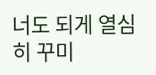너도 되게 열심히 꾸미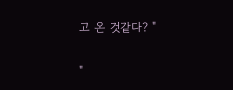고 온 것같다? "

"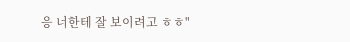응 너한테 잘 보이려고 ㅎㅎ"